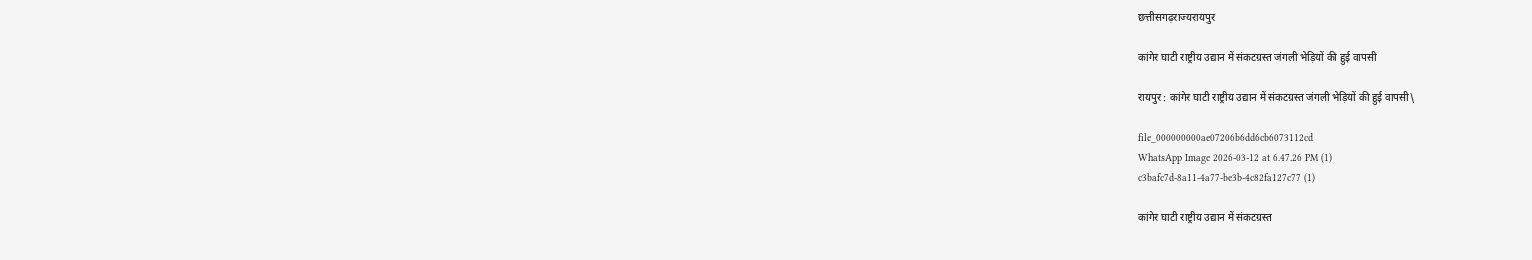छत्तीसगढ़राज्यरायपुर

कांगेर घाटी राष्ट्रीय उद्यान में संकटग्रस्त जंगली भेड़ियों की हुई वापसी

रायपुर : कांगेर घाटी राष्ट्रीय उद्यान में संकटग्रस्त जंगली भेड़ियों की हुई वापसी\

file_000000000ae07206b6dd6cb6073112cd
WhatsApp Image 2026-03-12 at 6.47.26 PM (1)
c3bafc7d-8a11-4a77-be3b-4c82fa127c77 (1)

कांगेर घाटी राष्ट्रीय उद्यान में संकटग्रस्त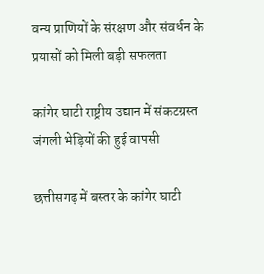वन्य प्राणियों के संरक्षण और संवर्धन के प्रयासों को मिली बड़ी सफलता

कांगेर घाटी राष्ट्रीय उद्यान में संकटग्रस्त जंगली भेड़ियों की हुई वापसी

छत्तीसगढ़ में बस्तर के कांगेर घाटी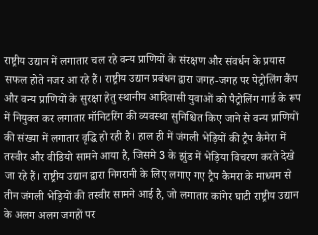राष्ट्रीय उद्यान में लगातार चल रहे वन्य प्राणियों के संरक्षण और संवर्धन के प्रयास सफल होते नजर आ रहे हैं। राष्ट्रीय उद्यान प्रबंधन द्वारा जगह-जगह पर पेट्रोलिंग कैंप और वन्य प्राणियों के सुरक्षा हेतु स्थानीय आदिवासी युवाओं को पैट्रोलिंग गार्ड के रूप में नियुक्त कर लगातार मॉनिटरिंग की व्यवस्था सुनिश्चित किए जाने से वन्य प्राणियों की संख्या में लगातार वृद्धि हो रही है। हाल ही में जंगली भेड़ियों की ट्रैप कैमेरा में तस्वीर और वीडियो सामने आया है, जिसमे 3 के झुंड में भेड़िया विचरण करते देखे जा रहे हैं। राष्ट्रीय उद्यान द्वारा निगरानी के लिए लगाए गए ट्रैप कैमरा के माध्यम से तीन जंगली भेड़ियों की तस्वीर सामने आई है, जो लगातार कांगेर घाटी राष्ट्रीय उद्यान के अलग अलग जगहों पर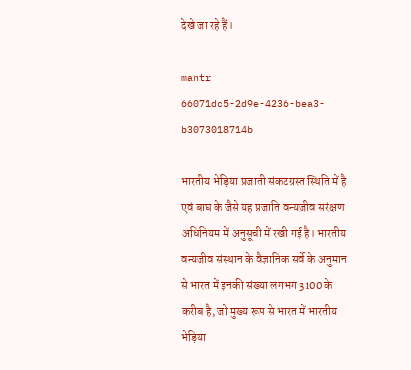देखे जा रहे हैं।

mantr
66071dc5-2d9e-4236-bea3-b3073018714b

भारतीय भेड़िया प्रजाती संकटग्रस्त स्थिति में है एवं बाघ के जैसे यह प्रजाति वन्यजीव सरंक्षण अधिनियम में अनुसूची में रखी गई है। भारतीय वन्यजीव संस्थान के वैज्ञानिक सर्वे के अनुमान से भारत में इनकी संख्या लगभग 3100 के करीब है, जो मुख्य रूप से भारत में भारतीय भेड़िया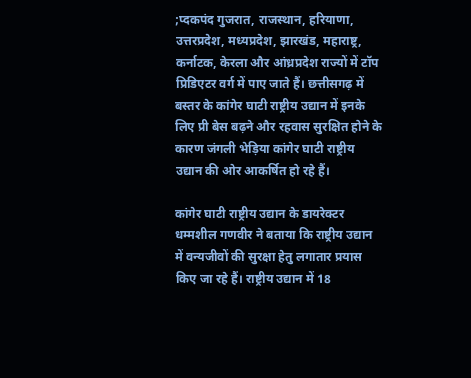;प्दकपंद गुजरात, राजस्थान, हरियाणा, उत्तरप्रदेश, मध्यप्रदेश, झारखंड, महाराष्ट्र, कर्नाटक, केरला और आंध्रप्रदेश राज्यों में टॉप प्रिडिएटर वर्ग में पाए जाते हैं। छत्तीसगढ़ में बस्तर के कांगेर घाटी राष्ट्रीय उद्यान में इनके लिए प्री बेस बढ़ने और रहवास सुरक्षित होने के कारण जंगली भेड़िया कांगेर घाटी राष्ट्रीय उद्यान की ओर आकर्षित हो रहे हैं।

कांगेर घाटी राष्ट्रीय उद्यान के डायरेक्टर धम्मशील गणवीर ने बताया कि राष्ट्रीय उद्यान में वन्यजीवों की सुरक्षा हेतु लगातार प्रयास किए जा रहे हैं। राष्ट्रीय उद्यान में 18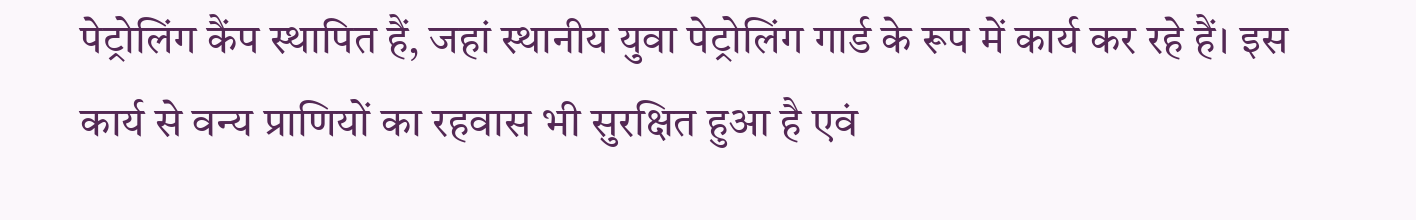पेट्रोलिंग कैंप स्थापित हैं, जहां स्थानीय युवा पेट्रोलिंग गार्ड के रूप में कार्य कर रहे हैं। इस कार्य से वन्य प्राणियों का रहवास भी सुरक्षित हुआ है एवं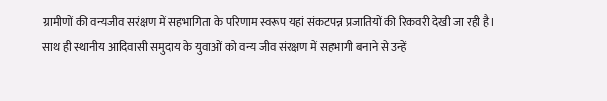ग्रामीणों की वन्यजीव सरंक्षण में सहभागिता के परिणाम स्वरूप यहां संकटपन्न प्रजातियों की रिकवरी देखी जा रही है। साथ ही स्थानीय आदिवासी समुदाय के युवाओं को वन्य जीव संरक्षण में सहभागी बनाने से उन्हें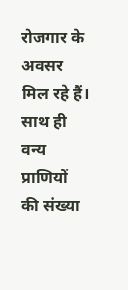रोजगार के अवसर मिल रहे हैं। साथ ही वन्य प्राणियों की संख्या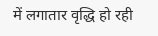में लगातार वृद्धि हो रही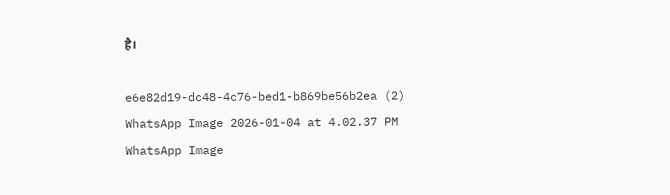है।

e6e82d19-dc48-4c76-bed1-b869be56b2ea (2)
WhatsApp Image 2026-01-04 at 4.02.37 PM
WhatsApp Image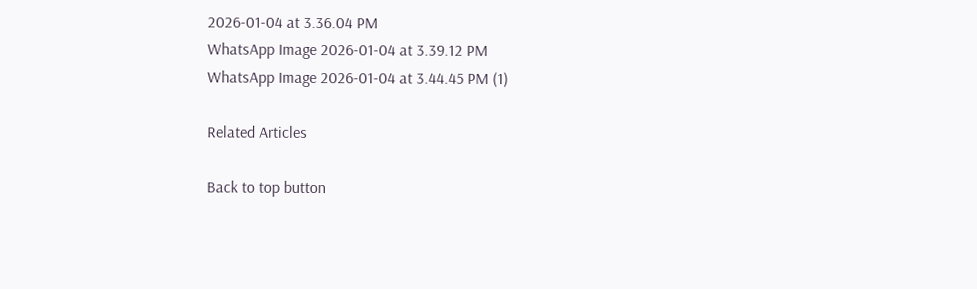2026-01-04 at 3.36.04 PM
WhatsApp Image 2026-01-04 at 3.39.12 PM
WhatsApp Image 2026-01-04 at 3.44.45 PM (1)

Related Articles

Back to top button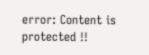error: Content is protected !!